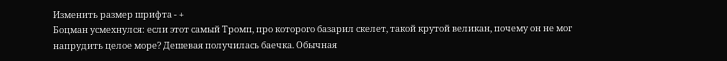Изменить размер шрифта - +
Боцман усмехнулся: если этот самый Тромп, про которого базарил скелет, такой крутой великан, почему он не мог напрудить целое море? Дешевая получилась баечка. Обычная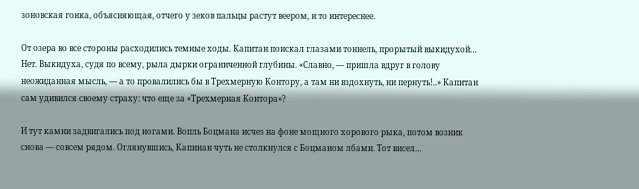зоновская гонка, объясняющая, отчего у зеков пальцы растут веером, и то интереснее.

От озера во все стороны расходились темные ходы. Капитан поискал глазами тоннель, прорытый выкидухой… Нет. Выкидуха, судя по всему, рыла дырки ограниченной глубины. «Славно, — пришла вдруг в голову неожиданная мысль, — а то провалились бы в Трехмерную Контору, а там ни вздохнуть, ни пернуть!..» Капитан сам удивился своему страху: что еще за «Трехмерная Контора»?

И тут камни задвигались под ногами. Вопль Боцмана исчез на фоне мощного хорового рыка, потом возник снова — совсем рядом. Оглянувшись, Капинан чуть не столкнулся с Боцманом лбами. Тот висел…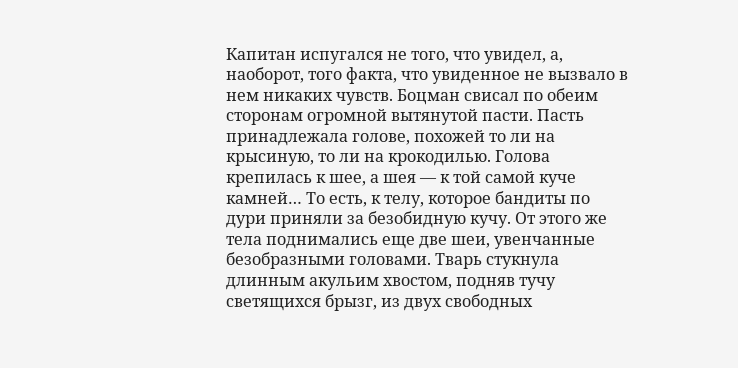Капитан испугался не того, что увидел, а, наоборот, того факта, что увиденное не вызвало в нем никаких чувств. Боцман свисал по обеим сторонам огромной вытянутой пасти. Пасть принадлежала голове, похожей то ли на крысиную, то ли на крокодилью. Голова крепилась к шее, а шея — к той самой куче камней… То есть, к телу, которое бандиты по дури приняли за безобидную кучу. От этого же тела поднимались еще две шеи, увенчанные безобразными головами. Тварь стукнула длинным акульим хвостом, подняв тучу светящихся брызг, из двух свободных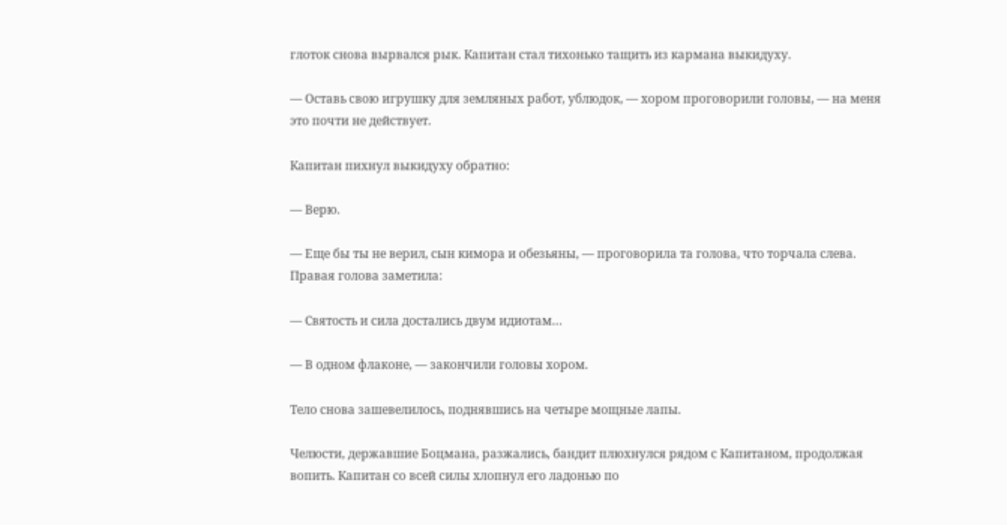глоток снова вырвался рык. Капитан стал тихонько тащить из кармана выкидуху.

— Оставь свою игрушку для земляных работ, ублюдок, — хором проговорили головы, — на меня это почти не действует.

Капитан пихнул выкидуху обратно:

— Верю.

— Еще бы ты не верил, сын кимора и обезьяны, — проговорила та голова, что торчала слева. Правая голова заметила:

— Святость и сила достались двум идиотам…

— В одном флаконе, — закончили головы хором.

Тело снова зашевелилось, поднявшись на четыре мощные лапы.

Челюсти, державшие Боцмана, разжались, бандит плюхнулся рядом с Капитаном, продолжая вопить. Капитан со всей силы хлопнул его ладонью по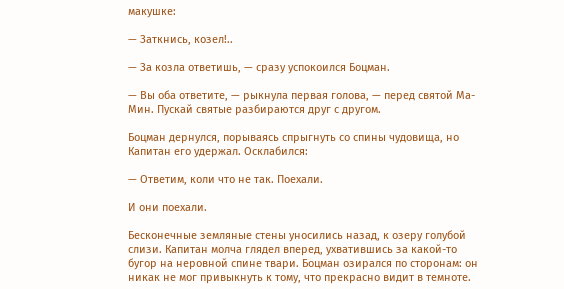макушке:

— Заткнись, козел!..

— За козла ответишь, — сразу успокоился Боцман.

— Вы оба ответите, — рыкнула первая голова, — перед святой Ма-Мин. Пускай святые разбираются друг с другом.

Боцман дернулся, порываясь спрыгнуть со спины чудовища, но Капитан его удержал. Осклабился:

— Ответим, коли что не так. Поехали.

И они поехали.

Бесконечные земляные стены уносились назад, к озеру голубой слизи. Капитан молча глядел вперед, ухватившись за какой-то бугор на неровной спине твари. Боцман озирался по сторонам: он никак не мог привыкнуть к тому, что прекрасно видит в темноте.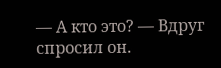— А кто это? — Вдруг спросил он.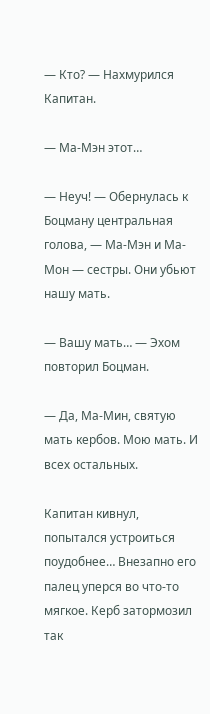— Кто? — Нахмурился Капитан.

— Ма-Мэн этот…

— Неуч! — Обернулась к Боцману центральная голова, — Ма-Мэн и Ма-Мон — сестры. Они убьют нашу мать.

— Вашу мать… — Эхом повторил Боцман.

— Да, Ма-Мин, святую мать кербов. Мою мать. И всех остальных.

Капитан кивнул, попытался устроиться поудобнее… Внезапно его палец уперся во что-то мягкое. Керб затормозил так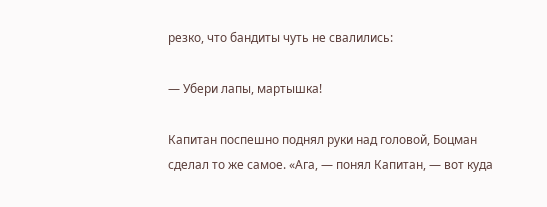резко, что бандиты чуть не свалились:

— Убери лапы, мартышка!

Капитан поспешно поднял руки над головой, Боцман сделал то же самое. «Ага, — понял Капитан, — вот куда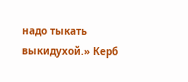надо тыкать выкидухой.» Керб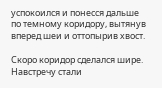успокоился и понесся дальше по темному коридору, вытянув вперед шеи и оттопырив хвост.

Скоро коридор сделался шире. Навстречу стали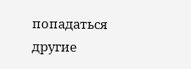попадаться другие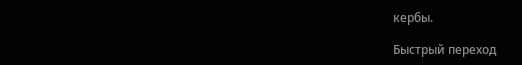кербы.

Быстрый переход